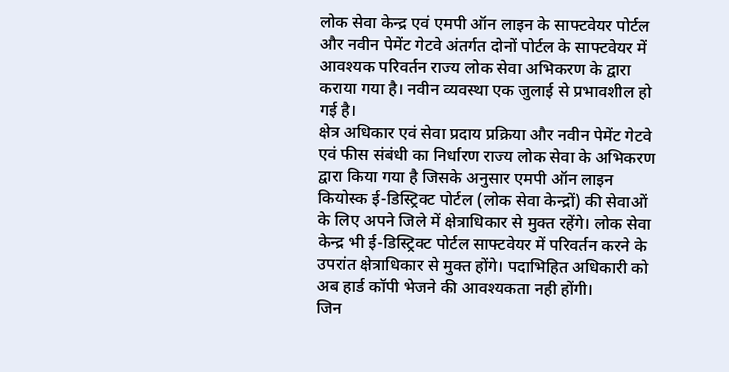लोक सेवा केन्द्र एवं एमपी ऑन लाइन के साफ्टवेयर पोर्टल और नवीन पेमेंट गेटवे अंतर्गत दोनों पोर्टल के साफ्टवेयर में आवश्यक परिवर्तन राज्य लोक सेवा अभिकरण के द्वारा कराया गया है। नवीन व्यवस्था एक जुलाई से प्रभावशील हो गई है।
क्षेत्र अधिकार एवं सेवा प्रदाय प्रक्रिया और नवीन पेमेंट गेटवे एवं फीस संबंधी का निर्धारण राज्य लोक सेवा के अभिकरण द्वारा किया गया है जिसके अनुसार एमपी ऑन लाइन कियोस्क ई-डिस्ट्रिक्ट पोर्टल (लोक सेवा केन्द्रों) की सेवाओं के लिए अपने जिले में क्षेत्राधिकार से मुक्त रहेंगे। लोक सेवा केन्द्र भी ई-डिस्ट्रिक्ट पोर्टल साफ्टवेयर में परिवर्तन करने के उपरांत क्षेत्राधिकार से मुक्त होंगे। पदाभिहित अधिकारी को अब हार्ड कॉपी भेजने की आवश्यकता नही होंगी।
जिन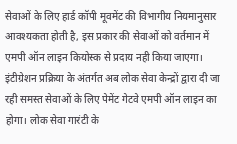सेवाओं के लिए हार्ड कॉपी मूवमेंट की विभागीय नियमानुसार आवश्यकता होती है, इस प्रकार की सेवाओं को वर्तमान में एमपी ऑन लाइन कियोस्क से प्रदाय नही किया जाएगा।
इंटीग्रेशन प्रक्रिया के अंतर्गत अब लोक सेवा केन्द्रों द्वारा दी जा रही समस्त सेवाओं के लिए पेमेंट गेटवे एमपी ऑन लाइन का होगा। लोक सेवा गारंटी के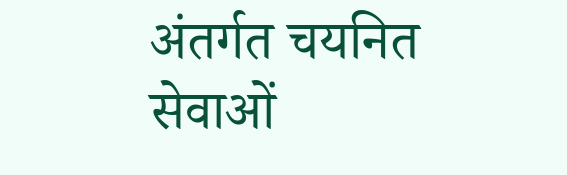अंतर्गत चयनित सेवाओं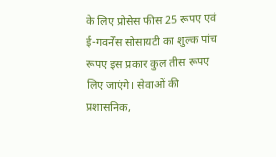के लिए प्रोसेस फीस 25 रूपए एवं ई-गवर्नेंस सोसायटी का शुल्क पांच रूपए इस प्रकार कुल तीस रूपए लिए जाएंगे। सेवाओं की प्रशासनिक,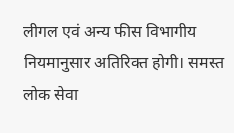लीगल एवं अन्य फीस विभागीय नियमानुसार अतिरिक्त होगी। समस्त लोक सेवा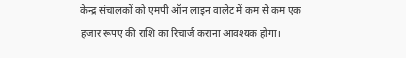केन्द्र संचालकों को एमपी ऑन लाइन वालेट में कम से कम एक हजार रूपए की राशि का रिचार्ज कराना आवश्यक होगा।